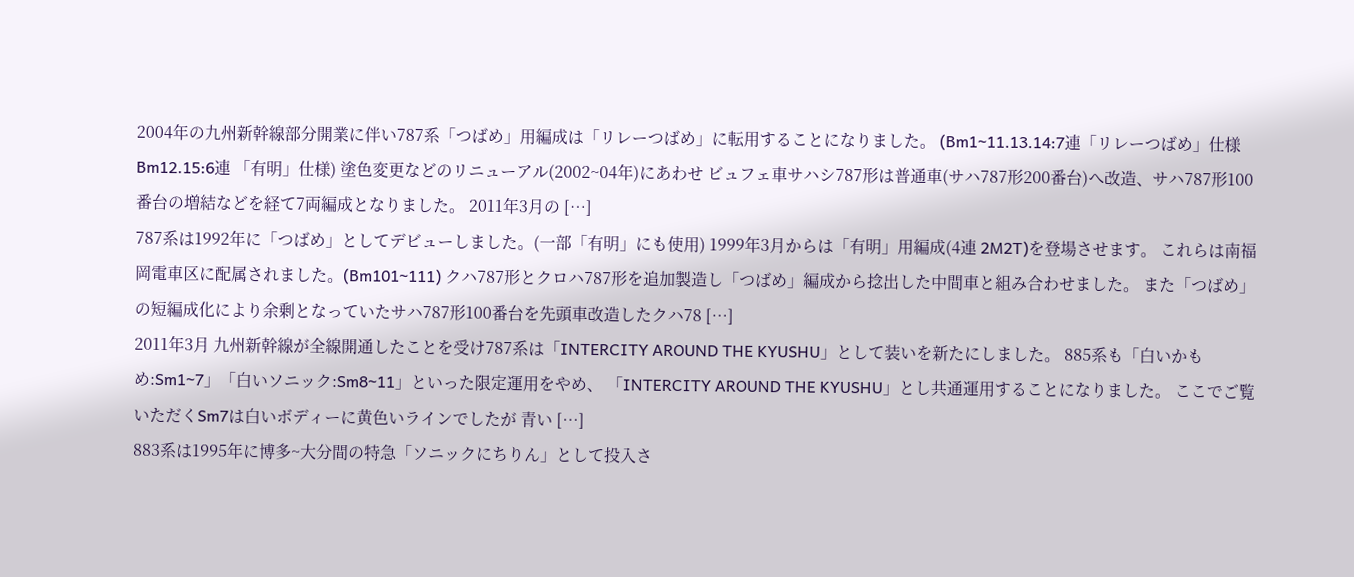2004年の九州新幹線部分開業に伴い787系「つばめ」用編成は「リレーつばめ」に転用することになりました。 (Bm1~11.13.14:7連「リレーつばめ」仕様 Bm12.15:6連 「有明」仕様) 塗色変更などのリニューアル(2002~04年)にあわせ ビュフェ車サハシ787形は普通車(サハ787形200番台)へ改造、サハ787形100番台の増結などを経て7両編成となりました。 2011年3月の […]
787系は1992年に「つばめ」としてデビューしました。(一部「有明」にも使用) 1999年3月からは「有明」用編成(4連 2M2T)を登場させます。 これらは南福岡電車区に配属されました。(Bm101~111) クハ787形とクロハ787形を追加製造し「つばめ」編成から捻出した中間車と組み合わせました。 また「つばめ」の短編成化により余剰となっていたサハ787形100番台を先頭車改造したクハ78 […]
2011年3月 九州新幹線が全線開通したことを受け787系は「INTERCITY AROUND THE KYUSHU」として装いを新たにしました。 885系も「白いかもめ:Sm1~7」「白いソニック:Sm8~11」といった限定運用をやめ、 「INTERCITY AROUND THE KYUSHU」とし共通運用することになりました。 ここでご覧いただくSm7は白いボディーに黄色いラインでしたが 青い […]
883系は1995年に博多~大分間の特急「ソニックにちりん」として投入さ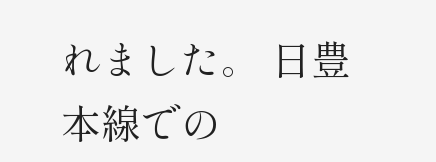れました。 日豊本線での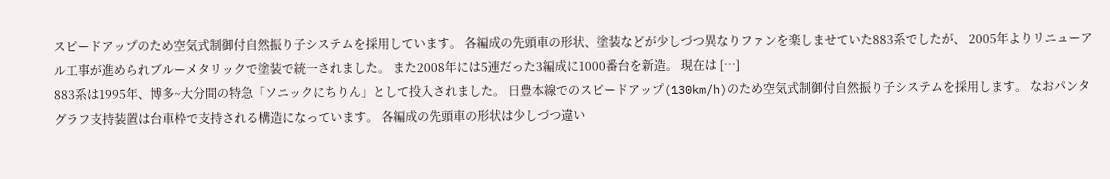スピードアップのため空気式制御付自然振り子システムを採用しています。 各編成の先頭車の形状、塗装などが少しづつ異なりファンを楽しませていた883系でしたが、 2005年よりリニューアル工事が進められブルーメタリックで塗装で統一されました。 また2008年には5連だった3編成に1000番台を新造。 現在は […]
883系は1995年、博多~大分間の特急「ソニックにちりん」として投入されました。 日豊本線でのスピードアップ(130km/h)のため空気式制御付自然振り子システムを採用します。 なおパンタグラフ支持装置は台車枠で支持される構造になっています。 各編成の先頭車の形状は少しづつ違い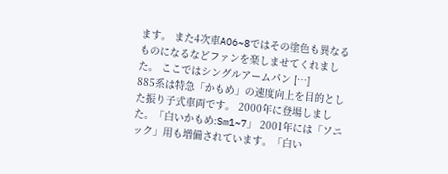ます。 また4次車AO6~8ではその塗色も異なるものになるなどファンを楽しませてくれました。 ここではシングルアームパン […]
885系は特急「かもめ」の速度向上を目的とした振り子式車両です。 2000年に登場しました。「白いかもめ:Sm1~7」 2001年には「ソニック」用も増備されています。「白い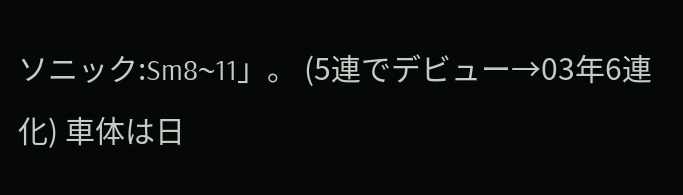ソニック:Sm8~11」。 (5連でデビュー→03年6連化) 車体は日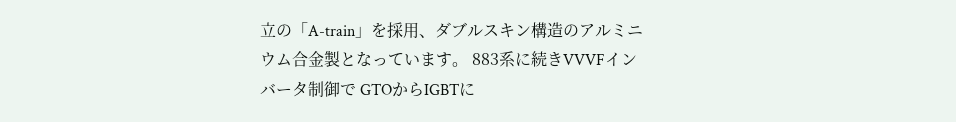立の「A-train」を採用、ダブルスキン構造のアルミニウム合金製となっています。 883系に続きVVVFインバータ制御で GTOからIGBTに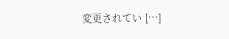変更されてい […]